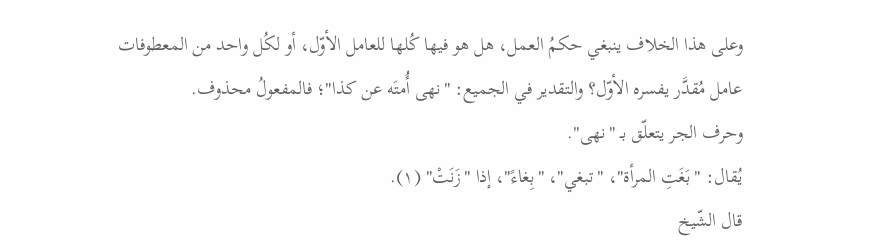وعلى هذا الخلاف ينبغي حكمُ العمل، هل هو فيها كُلها للعامل الأوّل، أو لكُل واحد من المعطوفات عامل مُقدَّر يفسره الأوّل؟ والتقدير في الجميع: "نهى أُمتَه عن كذا"؛ فالمفعولُ محذوف.
وحرف الجر يتعلّق بـ "نهى".
يُقال: "بَغَتِ المرأة"، "تبغي"، "بِغاءً"، إذا "زَنَتْ" (١).
قال الشّيخ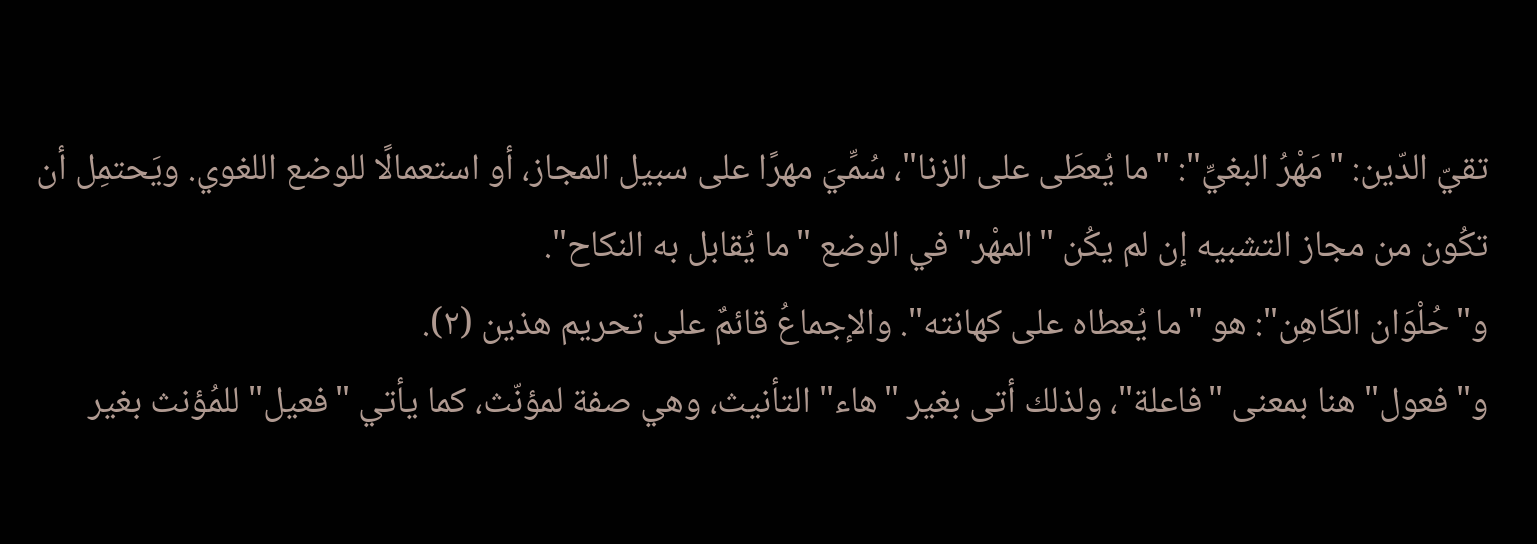تقيّ الدّين: "مَهْرُ البغيِّ": "ما يُعطَى على الزنا"، سُمِّيَ مهرًا على سبيل المجاز، أو استعمالًا للوضع اللغوي. ويَحتمِل أن تكُون من مجاز التشبيه إن لم يكُن "المهْر" في الوضع "ما يُقابل به النكاح".
و"حُلْوَان الكَاهِن": هو "ما يُعطاه على كهانته". والإجماعُ قائمٌ على تحريم هذين (٢).
و"فعول" هنا بمعنى "فاعلة"، ولذلك أتى بغير "هاء" التأنيث، وهي صفة لمؤنّث، كما يأتي "فعيل" للمُؤنث بغير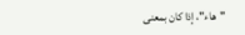"هاء"، إذا كان بمعنى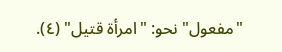"مفعول" نحو: "امرأة قتيل" (٤).